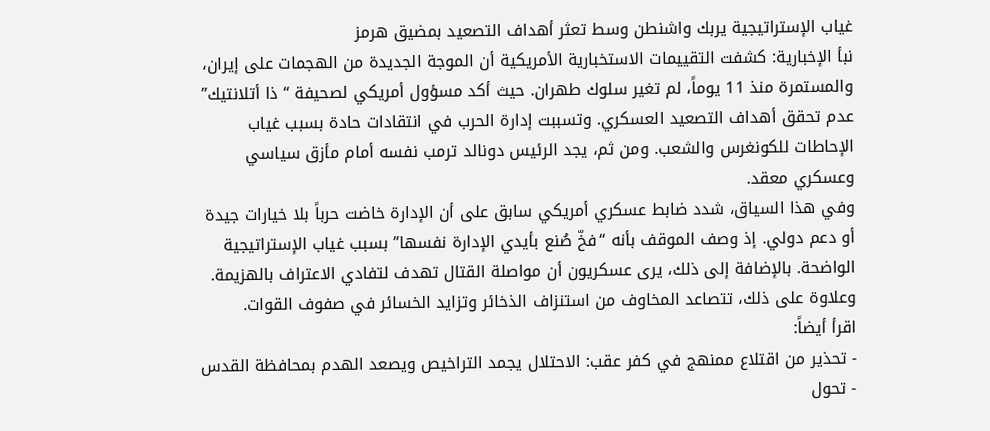غياب الإستراتيجية يربك واشنطن وسط تعثر أهداف التصعيد بمضيق هرمز
نبأ الإخبارية: كشفت التقييمات الاستخبارية الأمريكية أن الموجة الجديدة من الهجمات على إيران، والمستمرة منذ 11 يوماً، لم تغير سلوك طهران. حيث أكد مسؤول أمريكي لصحيفة “ذا أتلانتيك” عدم تحقق أهداف التصعيد العسكري. وتسببت إدارة الحرب في انتقادات حادة بسبب غياب الإحاطات للكونغرس والشعب. ومن ثم، يجد الرئيس دونالد ترمب نفسه أمام مأزق سياسي وعسكري معقد.
وفي هذا السياق، شدد ضابط عسكري أمريكي سابق على أن الإدارة خاضت حرباً بلا خيارات جيدة أو دعم دولي. إذ وصف الموقف بأنه “فخّ صُنع بأيدي الإدارة نفسها” بسبب غياب الإستراتيجية الواضحة. بالإضافة إلى ذلك، يرى عسكريون أن مواصلة القتال تهدف لتفادي الاعتراف بالهزيمة. وعلاوة على ذلك، تتصاعد المخاوف من استنزاف الذخائر وتزايد الخسائر في صفوف القوات.
اقرأ أيضاً:
- تحذير من اقتلاع ممنهج في كفر عقب: الاحتلال يجمد التراخيص ويصعد الهدم بمحافظة القدس
- تحول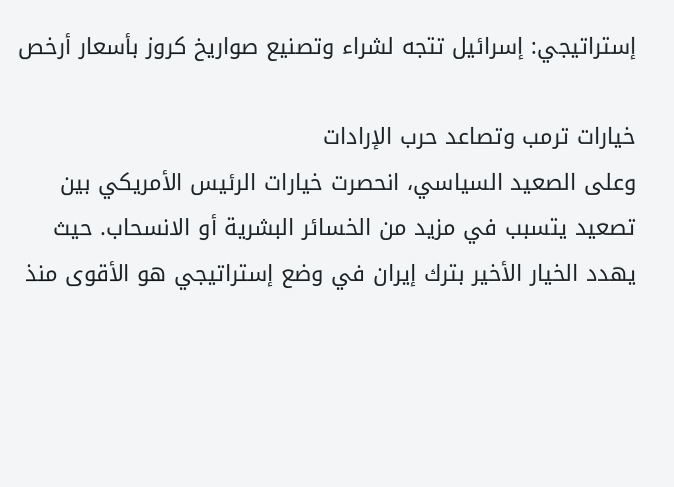إستراتيجي: إسرائيل تتجه لشراء وتصنيع صواريخ كروز بأسعار أرخص

خيارات ترمب وتصاعد حرب الإرادات
وعلى الصعيد السياسي، انحصرت خيارات الرئيس الأمريكي بين تصعيد يتسبب في مزيد من الخسائر البشرية أو الانسحاب. حيث يهدد الخيار الأخير بترك إيران في وضع إستراتيجي هو الأقوى منذ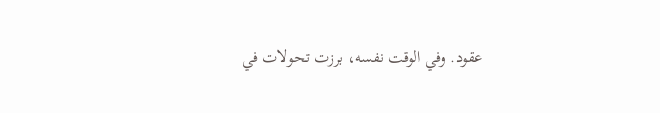عقود. وفي الوقت نفسه، برزت تحولات في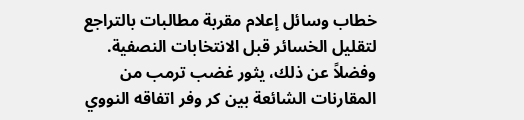خطاب وسائل إعلام مقربة مطالبات بالتراجع لتقليل الخسائر قبل الانتخابات النصفية. وفضلاً عن ذلك، يثور غضب ترمب من المقارنات الشائعة بين كر وفر اتفاقه النووي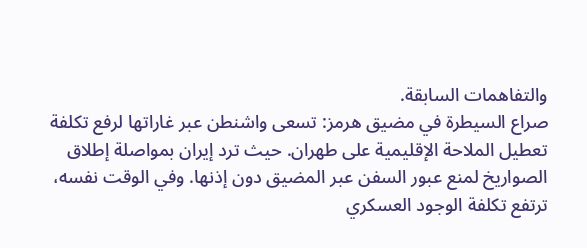والتفاهمات السابقة.
صراع السيطرة في مضيق هرمز: تسعى واشنطن عبر غاراتها لرفع تكلفة تعطيل الملاحة الإقليمية على طهران. حيث ترد إيران بمواصلة إطلاق الصواريخ لمنع عبور السفن عبر المضيق دون إذنها. وفي الوقت نفسه، ترتفع تكلفة الوجود العسكري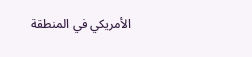الأمريكي في المنطقة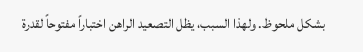بشكل ملحوظ. ولهذا السبب، يظل التصعيد الراهن اختباراً مفتوحاً لقدرة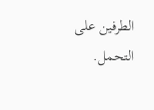الطرفين على التحمل.